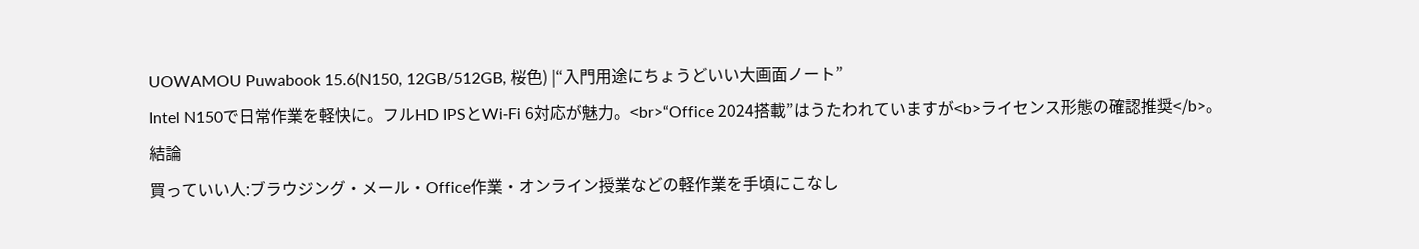UOWAMOU Puwabook 15.6(N150, 12GB/512GB, 桜色) |“入門用途にちょうどいい大画面ノート”
Intel N150で日常作業を軽快に。フルHD IPSとWi‑Fi 6対応が魅力。<br>“Office 2024搭載”はうたわれていますが<b>ライセンス形態の確認推奨</b>。
結論
買っていい人:ブラウジング・メール・Office作業・オンライン授業などの軽作業を手頃にこなし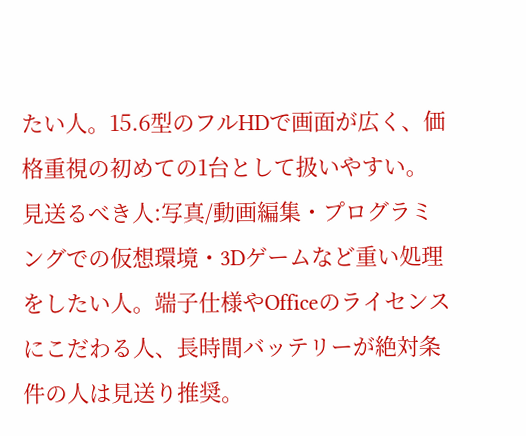たい人。15.6型のフルHDで画面が広く、価格重視の初めての1台として扱いやすい。
見送るべき人:写真/動画編集・プログラミングでの仮想環境・3Dゲームなど重い処理をしたい人。端子仕様やOfficeのライセンスにこだわる人、長時間バッテリーが絶対条件の人は見送り推奨。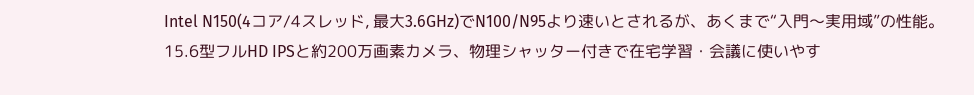Intel N150(4コア/4スレッド, 最大3.6GHz)でN100/N95より速いとされるが、あくまで“入門〜実用域”の性能。
15.6型フルHD IPSと約200万画素カメラ、物理シャッター付きで在宅学習・会議に使いやす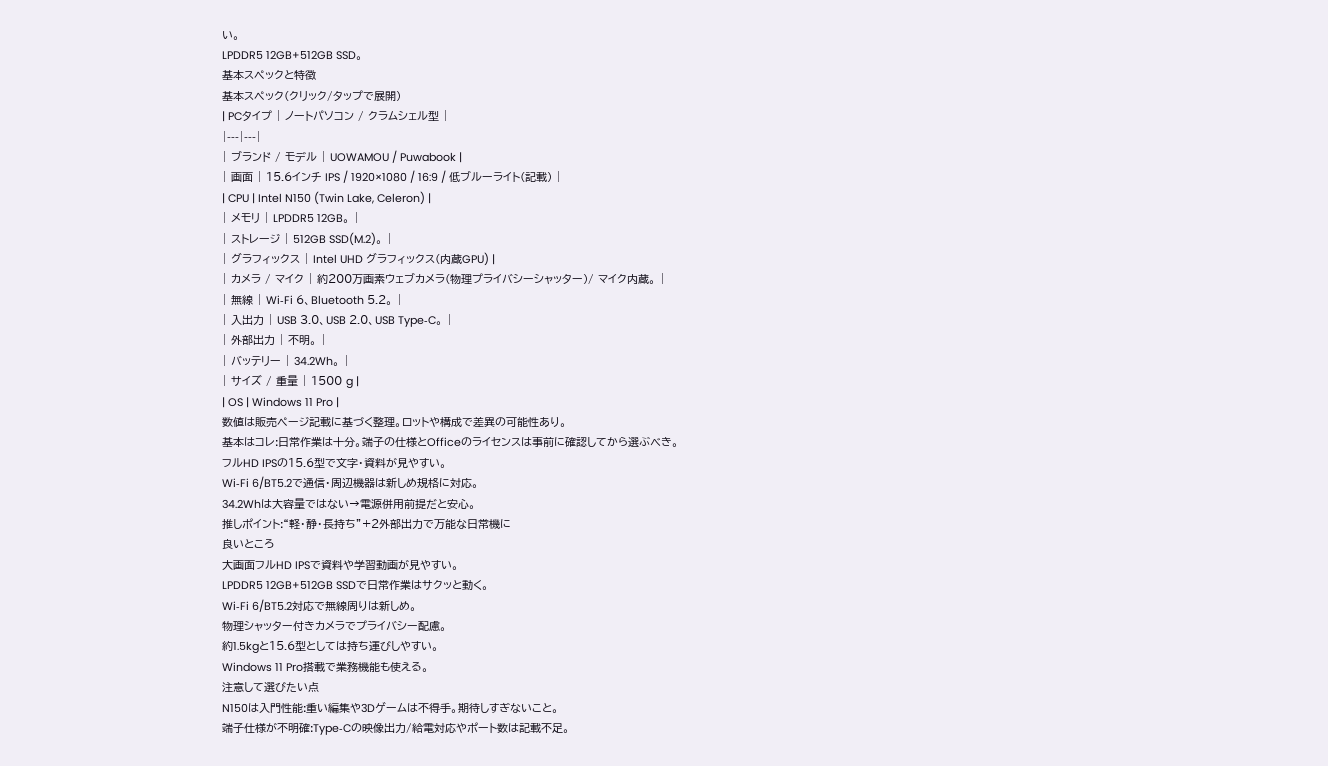い。
LPDDR5 12GB+512GB SSD。
基本スペックと特徴
基本スペック(クリック/タップで展開)
| PCタイプ | ノートパソコン / クラムシェル型 |
|---|---|
| ブランド / モデル | UOWAMOU / Puwabook |
| 画面 | 15.6インチ IPS / 1920×1080 / 16:9 / 低ブルーライト(記載) |
| CPU | Intel N150 (Twin Lake, Celeron) |
| メモリ | LPDDR5 12GB。 |
| ストレージ | 512GB SSD(M.2)。 |
| グラフィックス | Intel UHD グラフィックス(内蔵GPU) |
| カメラ / マイク | 約200万画素ウェブカメラ(物理プライバシーシャッター)/ マイク内蔵。 |
| 無線 | Wi‑Fi 6、Bluetooth 5.2。 |
| 入出力 | USB 3.0、USB 2.0、USB Type‑C。 |
| 外部出力 | 不明。 |
| バッテリー | 34.2Wh。 |
| サイズ / 重量 | 1500 g |
| OS | Windows 11 Pro |
数値は販売ページ記載に基づく整理。ロットや構成で差異の可能性あり。
基本はコレ:日常作業は十分。端子の仕様とOfficeのライセンスは事前に確認してから選ぶべき。
フルHD IPSの15.6型で文字・資料が見やすい。
Wi‑Fi 6/BT5.2で通信・周辺機器は新しめ規格に対応。
34.2Whは大容量ではない→電源併用前提だと安心。
推しポイント:“軽・静・長持ち”+2外部出力で万能な日常機に
良いところ
大画面フルHD IPSで資料や学習動画が見やすい。
LPDDR5 12GB+512GB SSDで日常作業はサクッと動く。
Wi‑Fi 6/BT5.2対応で無線周りは新しめ。
物理シャッター付きカメラでプライバシー配慮。
約1.5kgと15.6型としては持ち運びしやすい。
Windows 11 Pro搭載で業務機能も使える。
注意して選びたい点
N150は入門性能:重い編集や3Dゲームは不得手。期待しすぎないこと。
端子仕様が不明確:Type‑Cの映像出力/給電対応やポート数は記載不足。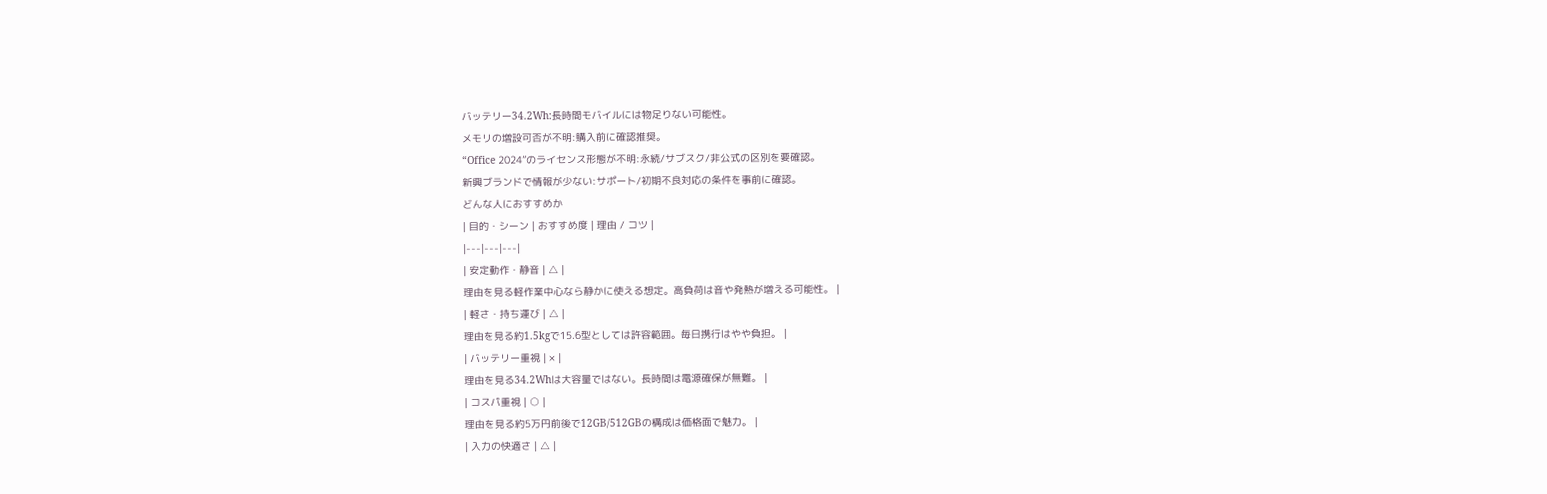バッテリー34.2Wh:長時間モバイルには物足りない可能性。
メモリの増設可否が不明:購入前に確認推奨。
“Office 2024”のライセンス形態が不明:永続/サブスク/非公式の区別を要確認。
新興ブランドで情報が少ない:サポート/初期不良対応の条件を事前に確認。
どんな人におすすめか
| 目的・シーン | おすすめ度 | 理由 / コツ |
|---|---|---|
| 安定動作・静音 | △ |
理由を見る軽作業中心なら静かに使える想定。高負荷は音や発熱が増える可能性。 |
| 軽さ・持ち運び | △ |
理由を見る約1.5kgで15.6型としては許容範囲。毎日携行はやや負担。 |
| バッテリー重視 | × |
理由を見る34.2Whは大容量ではない。長時間は電源確保が無難。 |
| コスパ重視 | ○ |
理由を見る約5万円前後で12GB/512GBの構成は価格面で魅力。 |
| 入力の快適さ | △ |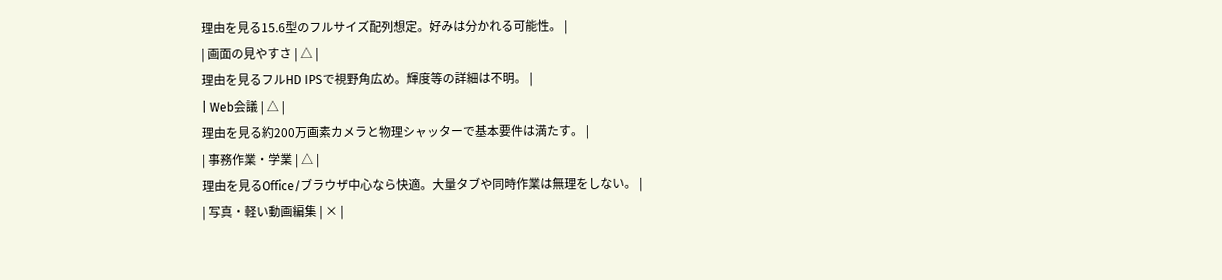理由を見る15.6型のフルサイズ配列想定。好みは分かれる可能性。 |
| 画面の見やすさ | △ |
理由を見るフルHD IPSで視野角広め。輝度等の詳細は不明。 |
| Web会議 | △ |
理由を見る約200万画素カメラと物理シャッターで基本要件は満たす。 |
| 事務作業・学業 | △ |
理由を見るOffice/ブラウザ中心なら快適。大量タブや同時作業は無理をしない。 |
| 写真・軽い動画編集 | × |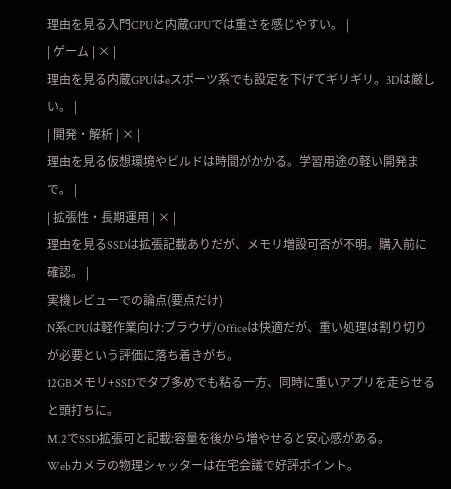理由を見る入門CPUと内蔵GPUでは重さを感じやすい。 |
| ゲーム | × |
理由を見る内蔵GPUはeスポーツ系でも設定を下げてギリギリ。3Dは厳しい。 |
| 開発・解析 | × |
理由を見る仮想環境やビルドは時間がかかる。学習用途の軽い開発まで。 |
| 拡張性・長期運用 | × |
理由を見るSSDは拡張記載ありだが、メモリ増設可否が不明。購入前に確認。 |
実機レビューでの論点(要点だけ)
N系CPUは軽作業向け:ブラウザ/Officeは快適だが、重い処理は割り切りが必要という評価に落ち着きがち。
12GBメモリ+SSDでタブ多めでも粘る一方、同時に重いアプリを走らせると頭打ちに。
M.2でSSD拡張可と記載:容量を後から増やせると安心感がある。
Webカメラの物理シャッターは在宅会議で好評ポイント。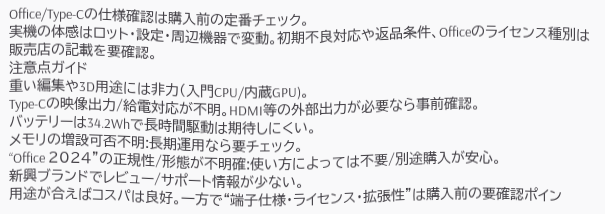Office/Type‑Cの仕様確認は購入前の定番チェック。
実機の体感はロット・設定・周辺機器で変動。初期不良対応や返品条件、Officeのライセンス種別は販売店の記載を要確認。
注意点ガイド
重い編集や3D用途には非力(入門CPU/内蔵GPU)。
Type‑Cの映像出力/給電対応が不明。HDMI等の外部出力が必要なら事前確認。
バッテリーは34.2Whで長時間駆動は期待しにくい。
メモリの増設可否不明:長期運用なら要チェック。
“Office 2024”の正規性/形態が不明確:使い方によっては不要/別途購入が安心。
新興ブランドでレビュー/サポート情報が少ない。
用途が合えばコスパは良好。一方で“端子仕様・ライセンス・拡張性”は購入前の要確認ポイン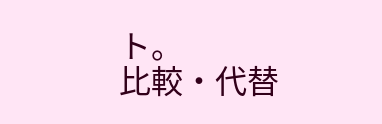ト。
比較・代替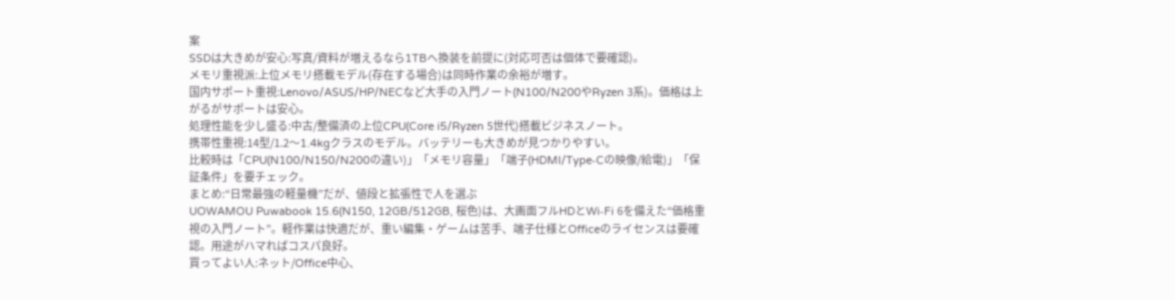案
SSDは大きめが安心:写真/資料が増えるなら1TBへ換装を前提に(対応可否は個体で要確認)。
メモリ重視派:上位メモリ搭載モデル(存在する場合)は同時作業の余裕が増す。
国内サポート重視:Lenovo/ASUS/HP/NECなど大手の入門ノート(N100/N200やRyzen 3系)。価格は上がるがサポートは安心。
処理性能を少し盛る:中古/整備済の上位CPU(Core i5/Ryzen 5世代)搭載ビジネスノート。
携帯性重視:14型/1.2〜1.4kgクラスのモデル。バッテリーも大きめが見つかりやすい。
比較時は「CPU(N100/N150/N200の違い)」「メモリ容量」「端子(HDMI/Type‑Cの映像/給電)」「保証条件」を要チェック。
まとめ:“日常最強の軽量機”だが、値段と拡張性で人を選ぶ
UOWAMOU Puwabook 15.6(N150, 12GB/512GB, 桜色)は、大画面フルHDとWi‑Fi 6を備えた“価格重視の入門ノート”。軽作業は快適だが、重い編集・ゲームは苦手、端子仕様とOfficeのライセンスは要確認。用途がハマればコスパ良好。
買ってよい人:ネット/Office中心、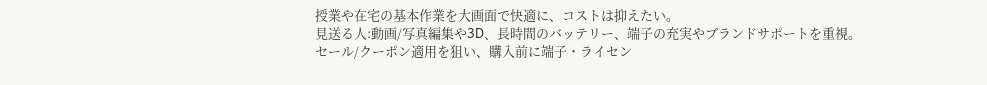授業や在宅の基本作業を大画面で快適に、コストは抑えたい。
見送る人:動画/写真編集や3D、長時間のバッテリー、端子の充実やブランドサポートを重視。
セール/クーポン適用を狙い、購入前に端子・ライセン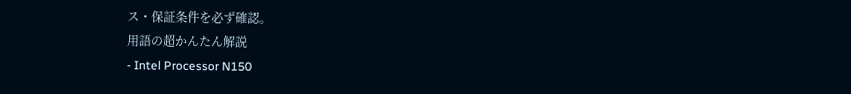ス・保証条件を必ず確認。
用語の超かんたん解説
- Intel Processor N150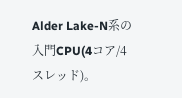Alder Lake-N系の入門CPU(4コア/4スレッド)。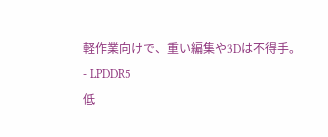軽作業向けで、重い編集や3Dは不得手。
- LPDDR5
低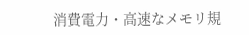消費電力・高速なメモリ規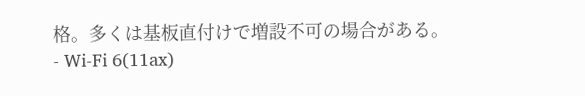格。多くは基板直付けで増設不可の場合がある。
- Wi‑Fi 6(11ax)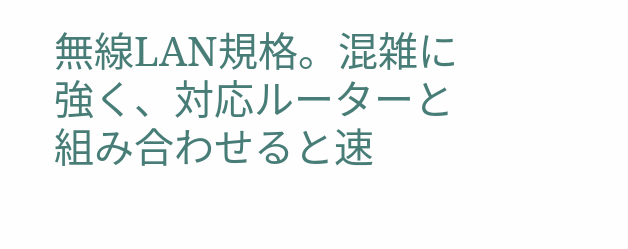無線LAN規格。混雑に強く、対応ルーターと組み合わせると速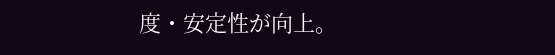度・安定性が向上。